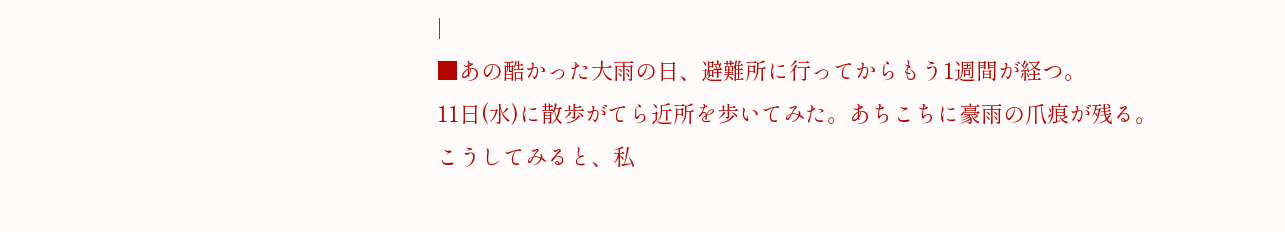|
■あの酷かった大雨の日、避難所に行ってからもう1週間が経つ。
11日(水)に散歩がてら近所を歩いてみた。あちこちに豪雨の爪痕が残る。
こうしてみると、私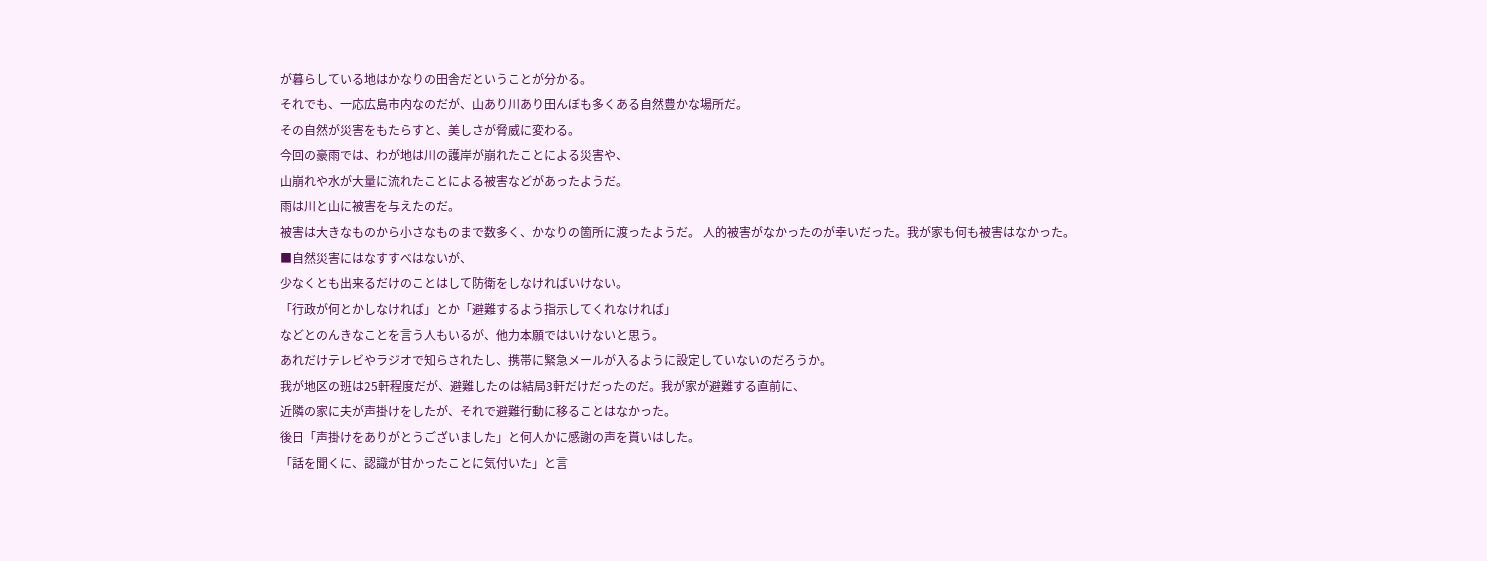が暮らしている地はかなりの田舎だということが分かる。
それでも、一応広島市内なのだが、山あり川あり田んぼも多くある自然豊かな場所だ。
その自然が災害をもたらすと、美しさが脅威に変わる。
今回の豪雨では、わが地は川の護岸が崩れたことによる災害や、
山崩れや水が大量に流れたことによる被害などがあったようだ。
雨は川と山に被害を与えたのだ。
被害は大きなものから小さなものまで数多く、かなりの箇所に渡ったようだ。 人的被害がなかったのが幸いだった。我が家も何も被害はなかった。
■自然災害にはなすすべはないが、
少なくとも出来るだけのことはして防衛をしなければいけない。
「行政が何とかしなければ」とか「避難するよう指示してくれなければ」
などとのんきなことを言う人もいるが、他力本願ではいけないと思う。
あれだけテレビやラジオで知らされたし、携帯に緊急メールが入るように設定していないのだろうか。
我が地区の班は25軒程度だが、避難したのは結局3軒だけだったのだ。我が家が避難する直前に、
近隣の家に夫が声掛けをしたが、それで避難行動に移ることはなかった。
後日「声掛けをありがとうございました」と何人かに感謝の声を貰いはした。
「話を聞くに、認識が甘かったことに気付いた」と言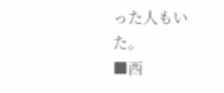った人もいた。
■西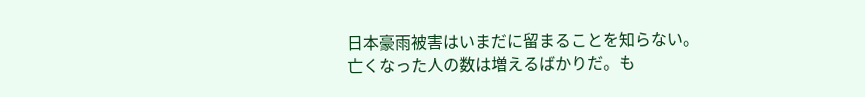日本豪雨被害はいまだに留まることを知らない。
亡くなった人の数は増えるばかりだ。も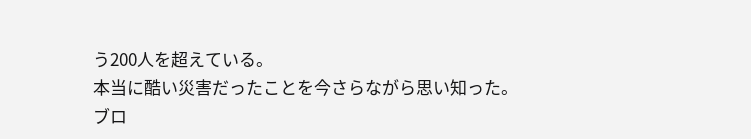う200人を超えている。
本当に酷い災害だったことを今さらながら思い知った。
ブロ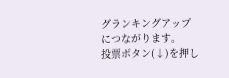グランキングアップにつながります。
投票ボタン(↓)を押し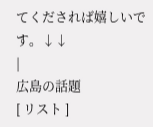てくだされば嬉しいです。↓↓
|
広島の話題
[ リスト ]